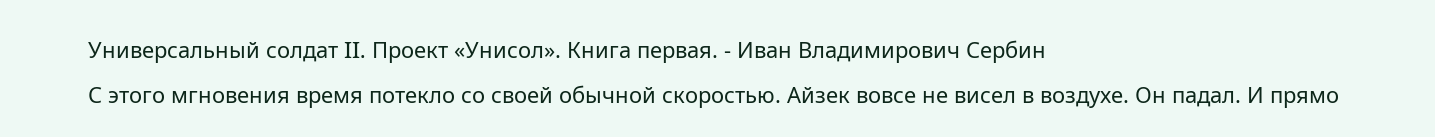Универсальный солдат II. Проект «Унисол». Книга первая. - Иван Владимирович Сербин
С этого мгновения время потекло со своей обычной скоростью. Айзек вовсе не висел в воздухе. Он падал. И прямо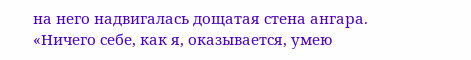на него надвигалась дощатая стена ангара.
«Ничего себе, как я, оказывается, умею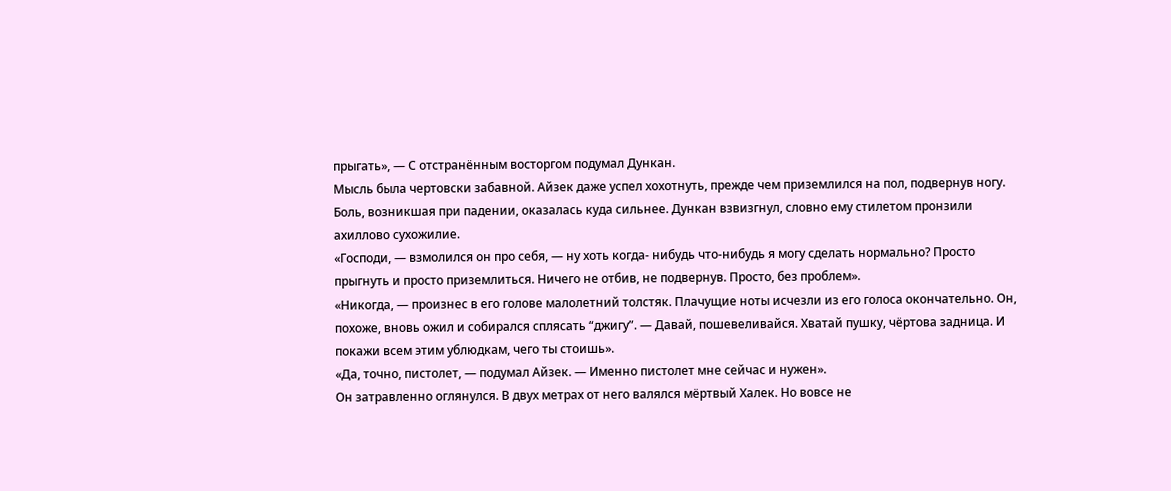прыгать», — С отстранённым восторгом подумал Дункан.
Мысль была чертовски забавной. Айзек даже успел хохотнуть, прежде чем приземлился на пол, подвернув ногу. Боль, возникшая при падении, оказалась куда сильнее. Дункан взвизгнул, словно ему стилетом пронзили ахиллово сухожилие.
«Господи, — взмолился он про себя, — ну хоть когда- нибудь что-нибудь я могу сделать нормально? Просто прыгнуть и просто приземлиться. Ничего не отбив, не подвернув. Просто, без проблем».
«Никогда, — произнес в его голове малолетний толстяк. Плачущие ноты исчезли из его голоса окончательно. Он, похоже, вновь ожил и собирался сплясать “джигу”. — Давай, пошевеливайся. Хватай пушку, чёртова задница. И покажи всем этим ублюдкам, чего ты стоишь».
«Да, точно, пистолет, — подумал Айзек. — Именно пистолет мне сейчас и нужен».
Он затравленно оглянулся. В двух метрах от него валялся мёртвый Халек. Но вовсе не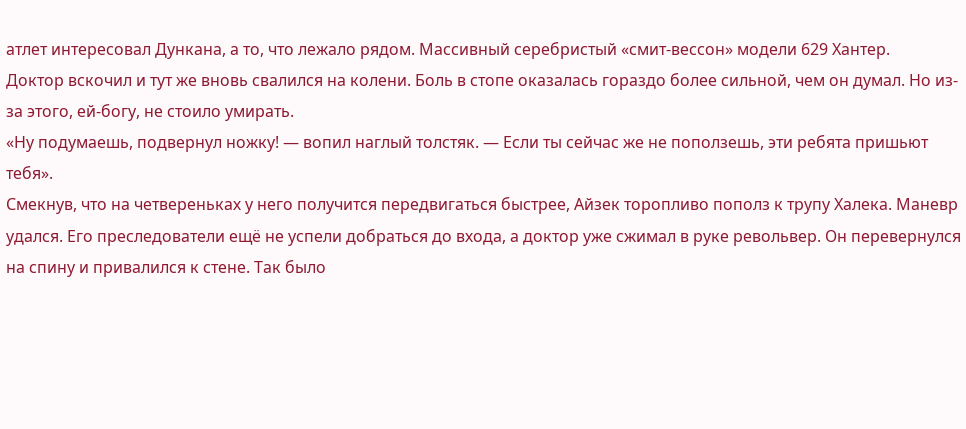атлет интересовал Дункана, а то, что лежало рядом. Массивный серебристый «смит-вессон» модели 629 Хантер.
Доктор вскочил и тут же вновь свалился на колени. Боль в стопе оказалась гораздо более сильной, чем он думал. Но из-за этого, ей-богу, не стоило умирать.
«Ну подумаешь, подвернул ножку! — вопил наглый толстяк. — Если ты сейчас же не поползешь, эти ребята пришьют тебя».
Смекнув, что на четвереньках у него получится передвигаться быстрее, Айзек торопливо пополз к трупу Халека. Маневр удался. Его преследователи ещё не успели добраться до входа, а доктор уже сжимал в руке револьвер. Он перевернулся на спину и привалился к стене. Так было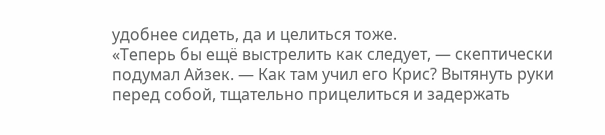удобнее сидеть, да и целиться тоже.
«Теперь бы ещё выстрелить как следует, — скептически подумал Айзек. — Как там учил его Крис? Вытянуть руки перед собой, тщательно прицелиться и задержать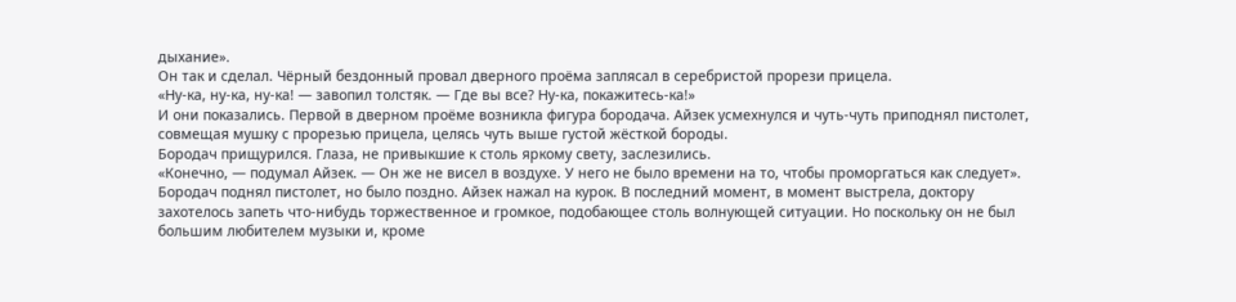дыхание».
Он так и сделал. Чёрный бездонный провал дверного проёма заплясал в серебристой прорези прицела.
«Ну-ка, ну-ка, ну-ка! — завопил толстяк. — Где вы все? Ну-ка, покажитесь-ка!»
И они показались. Первой в дверном проёме возникла фигура бородача. Айзек усмехнулся и чуть-чуть приподнял пистолет, совмещая мушку с прорезью прицела, целясь чуть выше густой жёсткой бороды.
Бородач прищурился. Глаза, не привыкшие к столь яркому свету, заслезились.
«Конечно, — подумал Айзек. — Он же не висел в воздухе. У него не было времени на то, чтобы проморгаться как следует».
Бородач поднял пистолет, но было поздно. Айзек нажал на курок. В последний момент, в момент выстрела, доктору захотелось запеть что-нибудь торжественное и громкое, подобающее столь волнующей ситуации. Но поскольку он не был большим любителем музыки и, кроме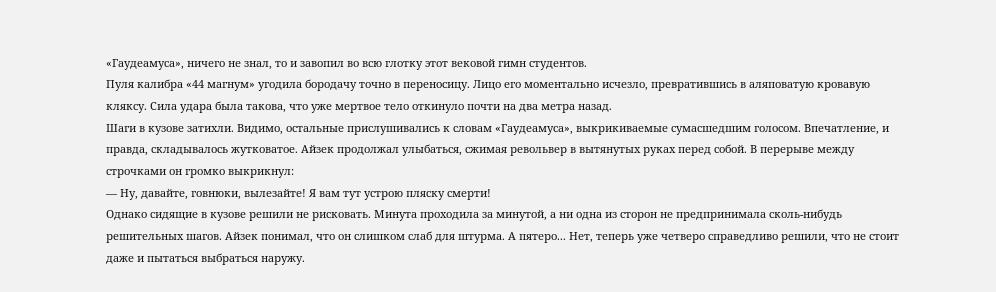«Гаудеамуса», ничего не знал, то и завопил во всю глотку этот вековой гимн студентов.
Пуля калибра «44 магнум» угодила бородачу точно в переносицу. Лицо его моментально исчезло, превратившись в аляповатую кровавую кляксу. Сила удара была такова, что уже мертвое тело откинуло почти на два метра назад.
Шаги в кузове затихли. Видимо, остальные прислушивались к словам «Гаудеамуса», выкрикиваемые сумасшедшим голосом. Впечатление, и правда, складывалось жутковатое. Айзек продолжал улыбаться, сжимая револьвер в вытянутых руках перед собой. В перерыве между строчками он громко выкрикнул:
— Ну, давайте, говнюки, вылезайте! Я вам тут устрою пляску смерти!
Однако сидящие в кузове решили не рисковать. Минута проходила за минутой, а ни одна из сторон не предпринимала сколь-нибудь решительных шагов. Айзек понимал, что он слишком слаб для штурма. А пятеро... Нет, теперь уже четверо справедливо решили, что не стоит даже и пытаться выбраться наружу.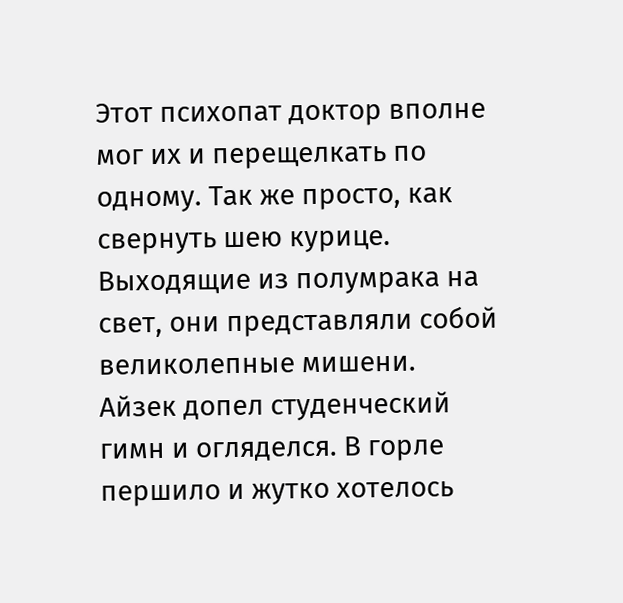Этот психопат доктор вполне мог их и перещелкать по одному. Так же просто, как свернуть шею курице. Выходящие из полумрака на свет, они представляли собой великолепные мишени.
Айзек допел студенческий гимн и огляделся. В горле першило и жутко хотелось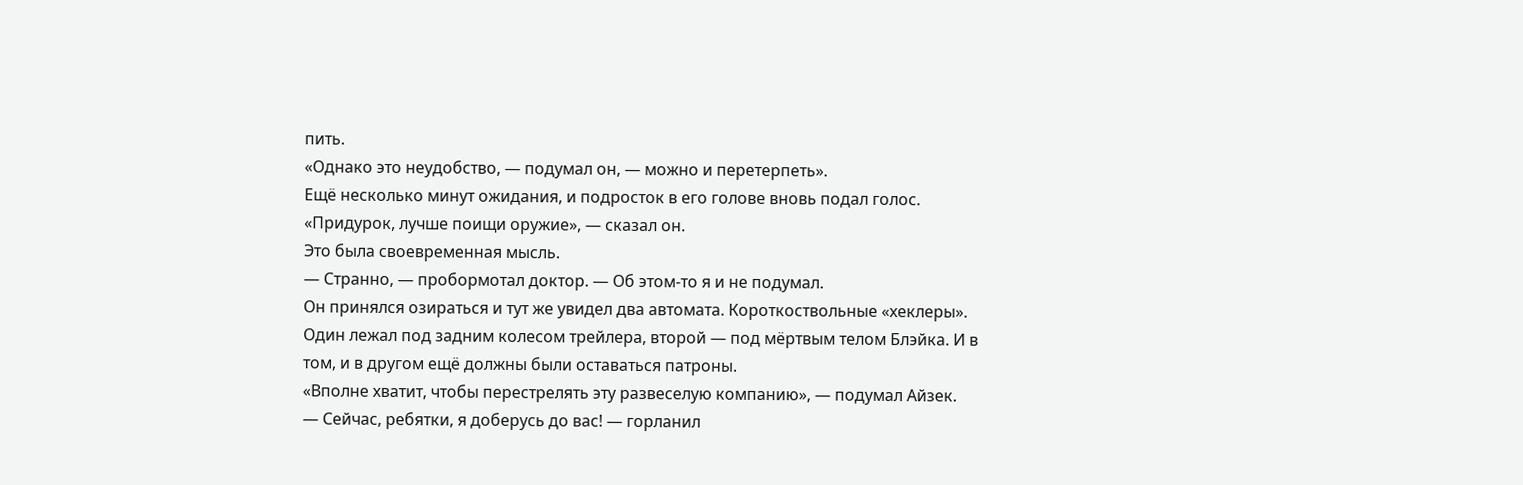пить.
«Однако это неудобство, — подумал он, — можно и перетерпеть».
Ещё несколько минут ожидания, и подросток в его голове вновь подал голос.
«Придурок, лучше поищи оружие», — сказал он.
Это была своевременная мысль.
— Странно, — пробормотал доктор. — Об этом-то я и не подумал.
Он принялся озираться и тут же увидел два автомата. Короткоствольные «хеклеры». Один лежал под задним колесом трейлера, второй — под мёртвым телом Блэйка. И в том, и в другом ещё должны были оставаться патроны.
«Вполне хватит, чтобы перестрелять эту развеселую компанию», — подумал Айзек.
— Сейчас, ребятки, я доберусь до вас! — горланил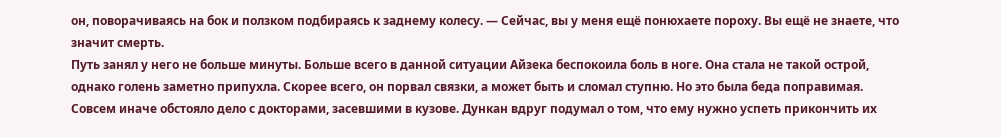он, поворачиваясь на бок и ползком подбираясь к заднему колесу. — Сейчас, вы у меня ещё понюхаете пороху. Вы ещё не знаете, что значит смерть.
Путь занял у него не больше минуты. Больше всего в данной ситуации Айзека беспокоила боль в ноге. Она стала не такой острой, однако голень заметно припухла. Скорее всего, он порвал связки, а может быть и сломал ступню. Но это была беда поправимая.
Совсем иначе обстояло дело с докторами, засевшими в кузове. Дункан вдруг подумал о том, что ему нужно успеть прикончить их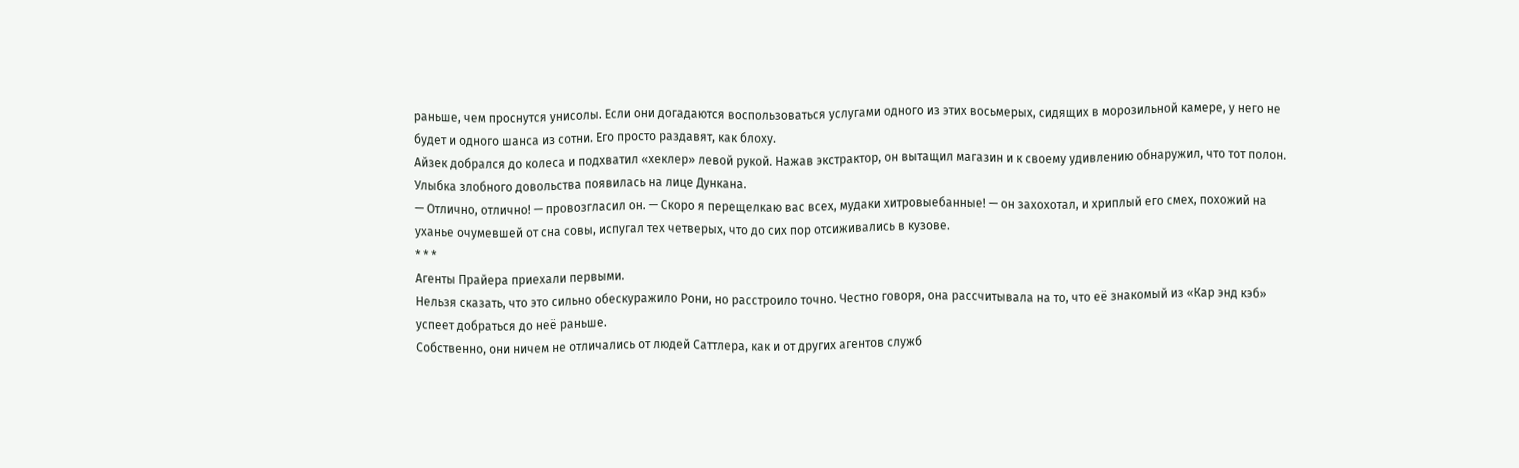раньше, чем проснутся унисолы. Если они догадаются воспользоваться услугами одного из этих восьмерых, сидящих в морозильной камере, у него не будет и одного шанса из сотни. Его просто раздавят, как блоху.
Айзек добрался до колеса и подхватил «хеклер» левой рукой. Нажав экстрактор, он вытащил магазин и к своему удивлению обнаружил, что тот полон. Улыбка злобного довольства появилась на лице Дункана.
— Отлично, отлично! — провозгласил он. — Скоро я перещелкаю вас всех, мудаки хитровыебанные! — он захохотал, и хриплый его смех, похожий на уханье очумевшей от сна совы, испугал тех четверых, что до сих пор отсиживались в кузове.
* * *
Агенты Прайера приехали первыми.
Нельзя сказать, что это сильно обескуражило Рони, но расстроило точно. Честно говоря, она рассчитывала на то, что её знакомый из «Кар энд кэб» успеет добраться до неё раньше.
Собственно, они ничем не отличались от людей Саттлера, как и от других агентов служб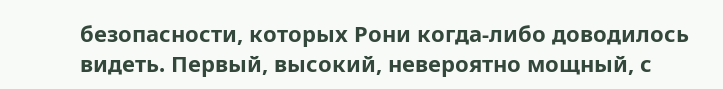безопасности, которых Рони когда-либо доводилось видеть. Первый, высокий, невероятно мощный, с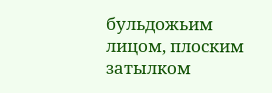бульдожьим лицом, плоским затылком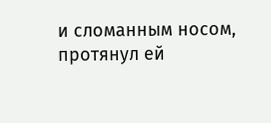и сломанным носом, протянул ей